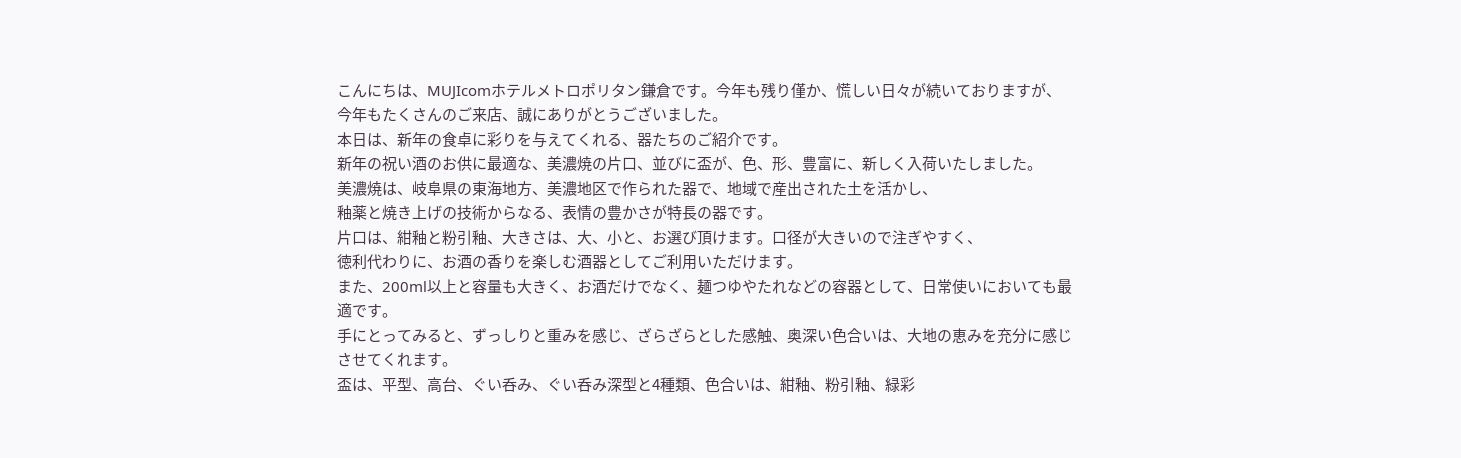こんにちは、MUJIcomホテルメトロポリタン鎌倉です。今年も残り僅か、慌しい日々が続いておりますが、
今年もたくさんのご来店、誠にありがとうございました。
本日は、新年の食卓に彩りを与えてくれる、器たちのご紹介です。
新年の祝い酒のお供に最適な、美濃焼の片口、並びに盃が、色、形、豊富に、新しく入荷いたしました。
美濃焼は、岐阜県の東海地方、美濃地区で作られた器で、地域で産出された土を活かし、
釉薬と焼き上げの技術からなる、表情の豊かさが特長の器です。
片口は、紺釉と粉引釉、大きさは、大、小と、お選び頂けます。口径が大きいので注ぎやすく、
徳利代わりに、お酒の香りを楽しむ酒器としてご利用いただけます。
また、200ml以上と容量も大きく、お酒だけでなく、麺つゆやたれなどの容器として、日常使いにおいても最適です。
手にとってみると、ずっしりと重みを感じ、ざらざらとした感触、奥深い色合いは、大地の恵みを充分に感じさせてくれます。
盃は、平型、高台、ぐい呑み、ぐい呑み深型と4種類、色合いは、紺釉、粉引釉、緑彩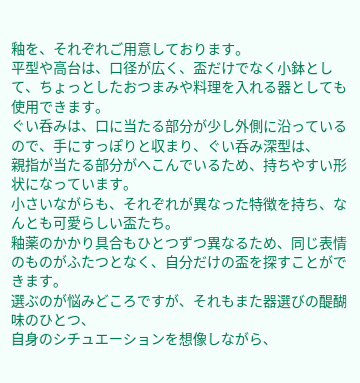釉を、それぞれご用意しております。
平型や高台は、口径が広く、盃だけでなく小鉢として、ちょっとしたおつまみや料理を入れる器としても使用できます。
ぐい呑みは、口に当たる部分が少し外側に沿っているので、手にすっぽりと収まり、ぐい呑み深型は、
親指が当たる部分がへこんでいるため、持ちやすい形状になっています。
小さいながらも、それぞれが異なった特徴を持ち、なんとも可愛らしい盃たち。
釉薬のかかり具合もひとつずつ異なるため、同じ表情のものがふたつとなく、自分だけの盃を探すことができます。
選ぶのが悩みどころですが、それもまた器選びの醍醐味のひとつ、
自身のシチュエーションを想像しながら、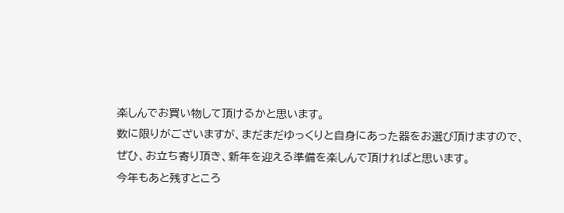楽しんでお買い物して頂けるかと思います。
数に限りがございますが、まだまだゆっくりと自身にあった器をお選び頂けますので、
ぜひ、お立ち寄り頂き、新年を迎える準備を楽しんで頂ければと思います。
今年もあと残すところ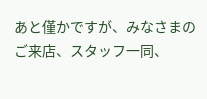あと僅かですが、みなさまのご来店、スタッフ一同、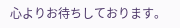心よりお待ちしております。